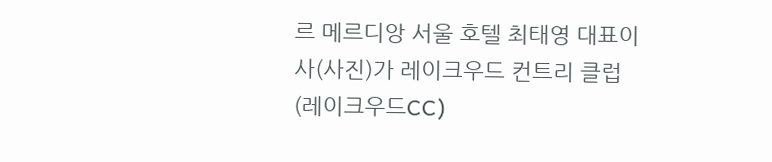르 메르디앙 서울 호텔 최태영 대표이사(사진)가 레이크우드 컨트리 클럽(레이크우드CC)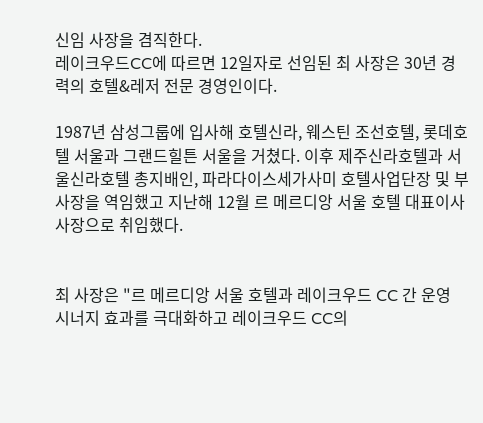신임 사장을 겸직한다.
레이크우드CC에 따르면 12일자로 선임된 최 사장은 30년 경력의 호텔&레저 전문 경영인이다.

1987년 삼성그룹에 입사해 호텔신라, 웨스틴 조선호텔, 롯데호텔 서울과 그랜드힐튼 서울을 거쳤다. 이후 제주신라호텔과 서울신라호텔 총지배인, 파라다이스세가사미 호텔사업단장 및 부사장을 역임했고 지난해 12월 르 메르디앙 서울 호텔 대표이사 사장으로 취임했다.


최 사장은 "르 메르디앙 서울 호텔과 레이크우드 CC 간 운영 시너지 효과를 극대화하고 레이크우드 CC의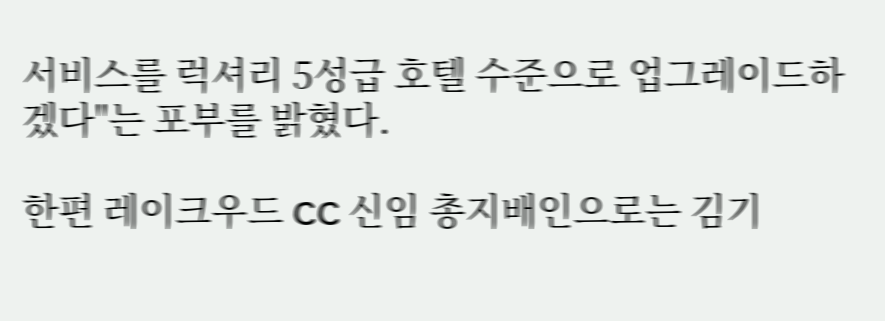서비스를 럭셔리 5성급 호텔 수준으로 업그레이드하겠다"는 포부를 밝혔다.

한편 레이크우드 CC 신임 총지배인으로는 김기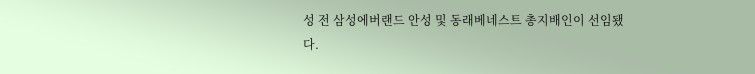성 전 삼성에버랜드 안성 및 동래베네스트 총지배인이 선임됐다.